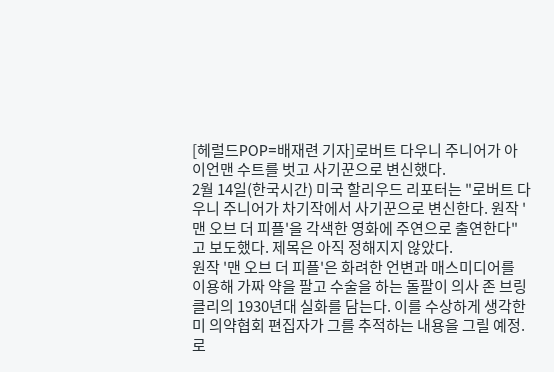[헤럴드POP=배재련 기자]로버트 다우니 주니어가 아이언맨 수트를 벗고 사기꾼으로 변신했다.
2월 14일(한국시간) 미국 할리우드 리포터는 "로버트 다우니 주니어가 차기작에서 사기꾼으로 변신한다. 원작 '맨 오브 더 피플'을 각색한 영화에 주연으로 출연한다"고 보도했다. 제목은 아직 정해지지 않았다.
원작 '맨 오브 더 피플'은 화려한 언변과 매스미디어를 이용해 가짜 약을 팔고 수술을 하는 돌팔이 의사 존 브링클리의 1930년대 실화를 담는다. 이를 수상하게 생각한 미 의약협회 편집자가 그를 추적하는 내용을 그릴 예정.
로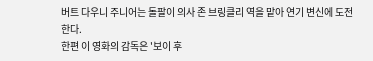버트 다우니 주니어는 돌팔이 의사 존 브링클리 역을 맡아 연기 변신에 도전한다.
한편 이 영화의 감독은 '보이 후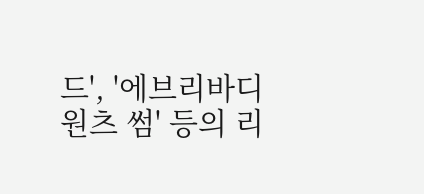드', '에브리바디 원츠 썸' 등의 리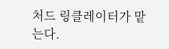처드 링클레이터가 맡는다.